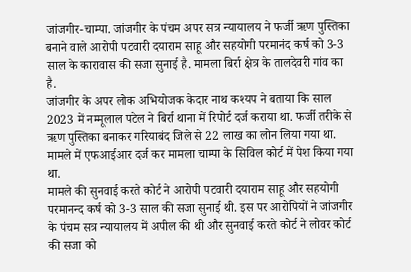जांजगीर-चाम्पा. जांजगीर के पंचम अपर सत्र न्यायालय ने फर्जी ऋण पुस्तिका बनाने वाले आरोपी पटवारी दयाराम साहू और सहयोगी परमानंद कर्ष को 3-3 साल के कारावास की सजा सुनाई है. मामला बिर्रा क्षेत्र के तालदेवरी गांव का है.
जांजगीर के अपर लोक अभियोजक केदार नाथ कश्यप ने बताया कि साल 2023 में नम्मूलाल पटेल ने बिर्रा थाना में रिपोर्ट दर्ज कराया था. फर्जी तरीके से ऋण पुस्तिका बनाकर गरियाबंद जिले से 22 लाख का लोन लिया गया था. मामले में एफआईआर दर्ज कर मामला चाम्पा के सिविल कोर्ट में पेश किया गया था.
मामले की सुनवाई करते कोर्ट ने आरोपी पटवारी दयाराम साहू और सहयोगी परमानन्द कर्ष को 3-3 साल की सजा सुनाई थी. इस पर आरोपियों ने जांजगीर के पंचम सत्र न्यायालय में अपील की थी और सुनवाई करते कोर्ट ने लोवर कोर्ट की सजा को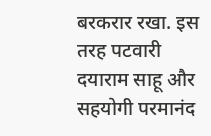बरकरार रखा. इस तरह पटवारी दयाराम साहू और सहयोगी परमानंद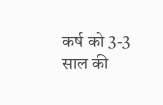कर्ष को 3-3 साल की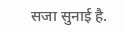सजा सुनाई है.